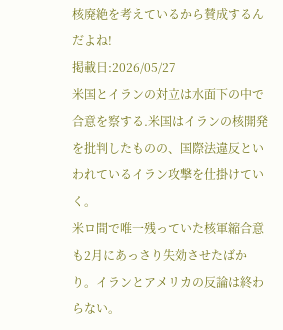核廃絶を考えているから賛成するんだよね!
掲載日:2026/05/27
米国とイランの対立は水面下の中で合意を察する.米国はイランの核開発を批判したものの、国際法違反といわれているイラン攻撃を仕掛けていく。
米ロ間で唯一残っていた核軍縮合意も2月にあっさり失効させたばかり。イランとアメリカの反論は終わらない。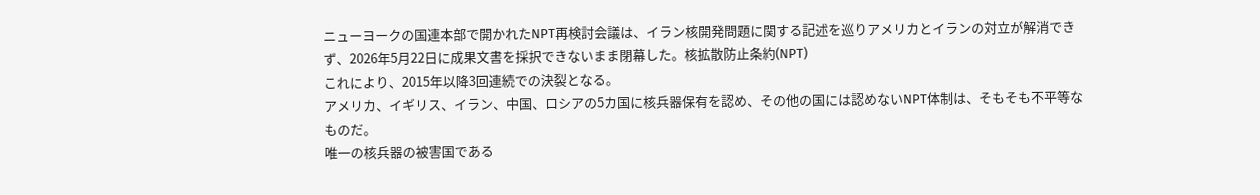ニューヨークの国連本部で開かれたNPT再検討会議は、イラン核開発問題に関する記述を巡りアメリカとイランの対立が解消できず、2026年5月22日に成果文書を採択できないまま閉幕した。核拡散防止条約(NPT)
これにより、2015年以降3回連続での決裂となる。
アメリカ、イギリス、イラン、中国、ロシアの5カ国に核兵器保有を認め、その他の国には認めないNPT体制は、そもそも不平等なものだ。
唯一の核兵器の被害国である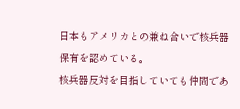日本もアメリカとの兼ね合いで核兵器保有を認めている。
核兵器反対を目指していても仲間であ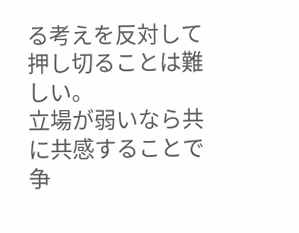る考えを反対して押し切ることは難しい。
立場が弱いなら共に共感することで争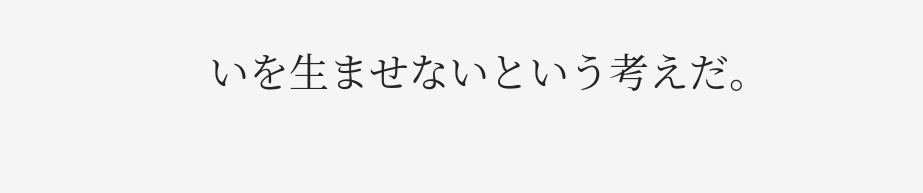いを生ませないという考えだ。